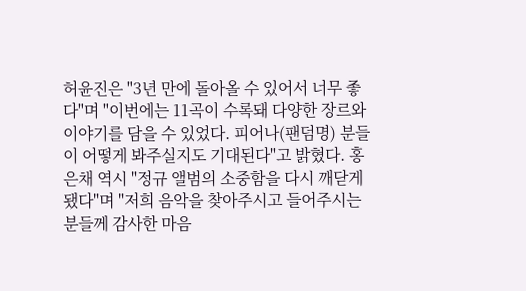허윤진은 "3년 만에 돌아올 수 있어서 너무 좋다"며 "이번에는 11곡이 수록돼 다양한 장르와 이야기를 담을 수 있었다. 피어나(팬덤명) 분들이 어떻게 봐주실지도 기대된다"고 밝혔다. 홍은채 역시 "정규 앨범의 소중함을 다시 깨닫게 됐다"며 "저희 음악을 찾아주시고 들어주시는 분들께 감사한 마음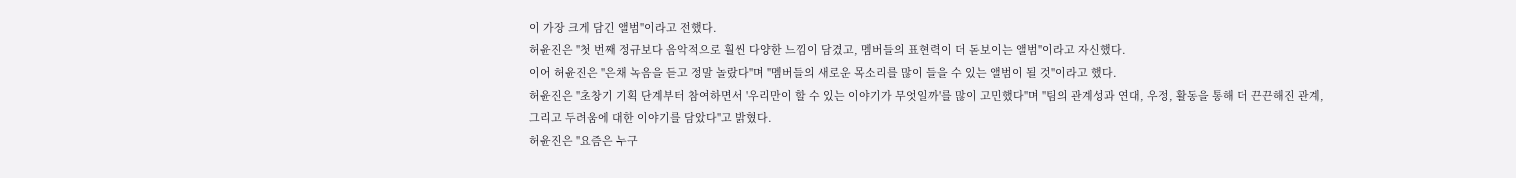이 가장 크게 담긴 앨범"이라고 전했다.
허윤진은 "첫 번째 정규보다 음악적으로 훨씬 다양한 느낌이 담겼고, 멤버들의 표현력이 더 돋보이는 앨범"이라고 자신했다.
이어 허윤진은 "은채 녹음을 듣고 정말 놀랐다"며 "멤버들의 새로운 목소리를 많이 들을 수 있는 앨범이 될 것"이라고 했다.
허윤진은 "초창기 기획 단계부터 참여하면서 '우리만이 할 수 있는 이야기가 무엇일까'를 많이 고민했다"며 "팀의 관계성과 연대, 우정, 활동을 통해 더 끈끈해진 관계, 그리고 두려움에 대한 이야기를 담았다"고 밝혔다.
허윤진은 "요즘은 누구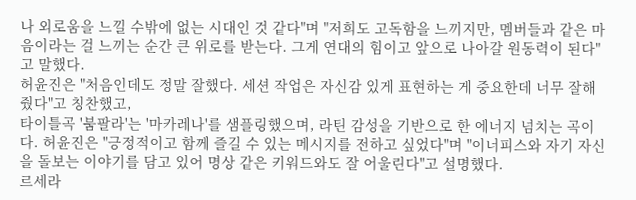나 외로움을 느낄 수밖에 없는 시대인 것 같다"며 "저희도 고독함을 느끼지만, 멤버들과 같은 마음이라는 걸 느끼는 순간 큰 위로를 받는다. 그게 연대의 힘이고 앞으로 나아갈 원동력이 된다"고 말했다.
허윤진은 "처음인데도 정말 잘했다. 세션 작업은 자신감 있게 표현하는 게 중요한데 너무 잘해줬다"고 칭찬했고,
타이틀곡 '붐팔라'는 '마카레나'를 샘플링했으며, 라틴 감성을 기반으로 한 에너지 넘치는 곡이다. 허윤진은 "긍정적이고 함께 즐길 수 있는 메시지를 전하고 싶었다"며 "이너피스와 자기 자신을 돌보는 이야기를 담고 있어 명상 같은 키워드와도 잘 어울린다"고 설명했다.
르세라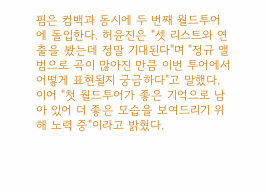핌은 컴백과 동시에 두 번째 월드투어에 돌입한다. 허윤진은 "셋 리스트와 연출을 봤는데 정말 기대된다"며 "정규 앨범으로 곡이 많아진 만큼 이번 투어에서 어떻게 표현될지 궁금하다"고 말했다. 이어 "첫 월드투어가 좋은 기억으로 남아 있어 더 좋은 모습을 보여드리기 위해 노력 중"이라고 밝혔다.